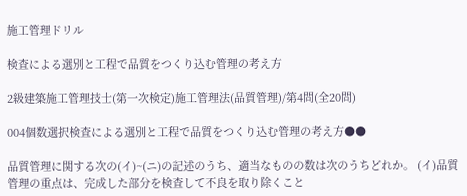施工管理ドリル

検査による選別と工程で品質をつくり込む管理の考え方

2級建築施工管理技士(第一次検定)施工管理法(品質管理)/第4問(全20問)

004個数選択検査による選別と工程で品質をつくり込む管理の考え方●●

品質管理に関する次の(イ)~(ニ)の記述のうち、適当なものの数は次のうちどれか。 (イ)品質管理の重点は、完成した部分を検査して不良を取り除くこと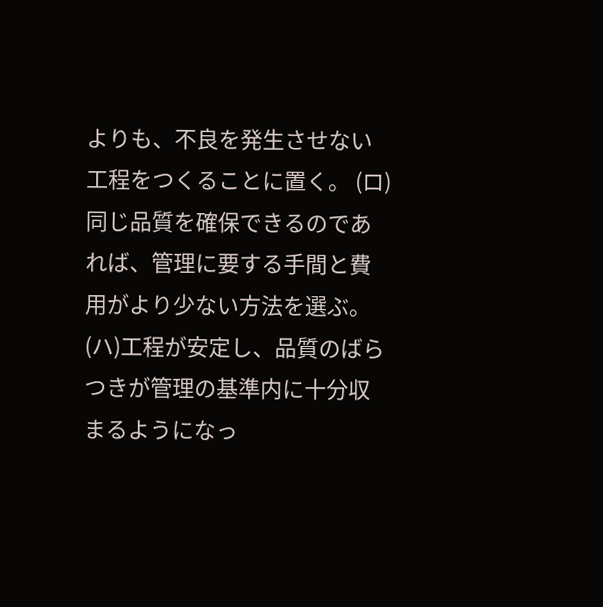よりも、不良を発生させない工程をつくることに置く。 (ロ)同じ品質を確保できるのであれば、管理に要する手間と費用がより少ない方法を選ぶ。 (ハ)工程が安定し、品質のばらつきが管理の基準内に十分収まるようになっ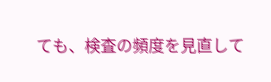ても、検査の頻度を見直して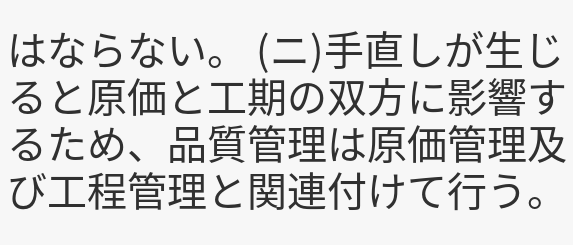はならない。 (ニ)手直しが生じると原価と工期の双方に影響するため、品質管理は原価管理及び工程管理と関連付けて行う。